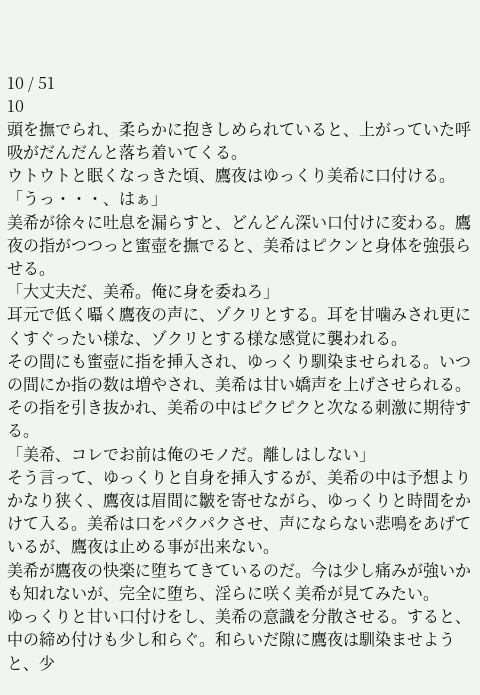10 / 51
10
頭を撫でられ、柔らかに抱きしめられていると、上がっていた呼吸がだんだんと落ち着いてくる。
ウトウトと眠くなっきた頃、鷹夜はゆっくり美希に口付ける。
「うっ・・・、はぁ」
美希が徐々に吐息を漏らすと、どんどん深い口付けに変わる。鷹夜の指がつつっと蜜壺を撫でると、美希はピクンと身体を強張らせる。
「大丈夫だ、美希。俺に身を委ねろ」
耳元で低く囁く鷹夜の声に、ゾクリとする。耳を甘噛みされ更にくすぐったい様な、ゾクリとする様な感覚に襲われる。
その間にも蜜壺に指を挿入され、ゆっくり馴染ませられる。いつの間にか指の数は増やされ、美希は甘い嬌声を上げさせられる。
その指を引き抜かれ、美希の中はピクピクと次なる刺激に期待する。
「美希、コレでお前は俺のモノだ。離しはしない」
そう言って、ゆっくりと自身を挿入するが、美希の中は予想よりかなり狭く、鷹夜は眉間に皺を寄せながら、ゆっくりと時間をかけて入る。美希は口をパクパクさせ、声にならない悲鳴をあげているが、鷹夜は止める事が出来ない。
美希が鷹夜の快楽に堕ちてきているのだ。今は少し痛みが強いかも知れないが、完全に堕ち、淫らに咲く美希が見てみたい。
ゆっくりと甘い口付けをし、美希の意識を分散させる。すると、中の締め付けも少し和らぐ。和らいだ隙に鷹夜は馴染ませようと、少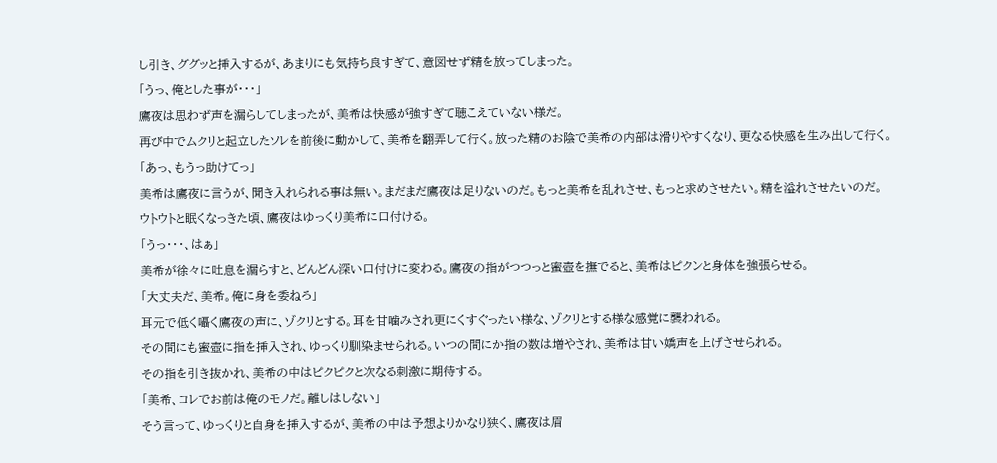し引き、ググッと挿入するが、あまりにも気持ち良すぎて、意図せず精を放ってしまった。
「うっ、俺とした事が・・・」
鷹夜は思わず声を漏らしてしまったが、美希は快感が強すぎて聴こえていない様だ。
再び中でムクリと起立したソレを前後に動かして、美希を翻弄して行く。放った精のお陰で美希の内部は滑りやすくなり、更なる快感を生み出して行く。
「あっ、もうっ助けてっ」
美希は鷹夜に言うが、聞き入れられる事は無い。まだまだ鷹夜は足りないのだ。もっと美希を乱れさせ、もっと求めさせたい。精を溢れさせたいのだ。
ウトウトと眠くなっきた頃、鷹夜はゆっくり美希に口付ける。
「うっ・・・、はぁ」
美希が徐々に吐息を漏らすと、どんどん深い口付けに変わる。鷹夜の指がつつっと蜜壺を撫でると、美希はピクンと身体を強張らせる。
「大丈夫だ、美希。俺に身を委ねろ」
耳元で低く囁く鷹夜の声に、ゾクリとする。耳を甘噛みされ更にくすぐったい様な、ゾクリとする様な感覚に襲われる。
その間にも蜜壺に指を挿入され、ゆっくり馴染ませられる。いつの間にか指の数は増やされ、美希は甘い嬌声を上げさせられる。
その指を引き抜かれ、美希の中はピクピクと次なる刺激に期待する。
「美希、コレでお前は俺のモノだ。離しはしない」
そう言って、ゆっくりと自身を挿入するが、美希の中は予想よりかなり狭く、鷹夜は眉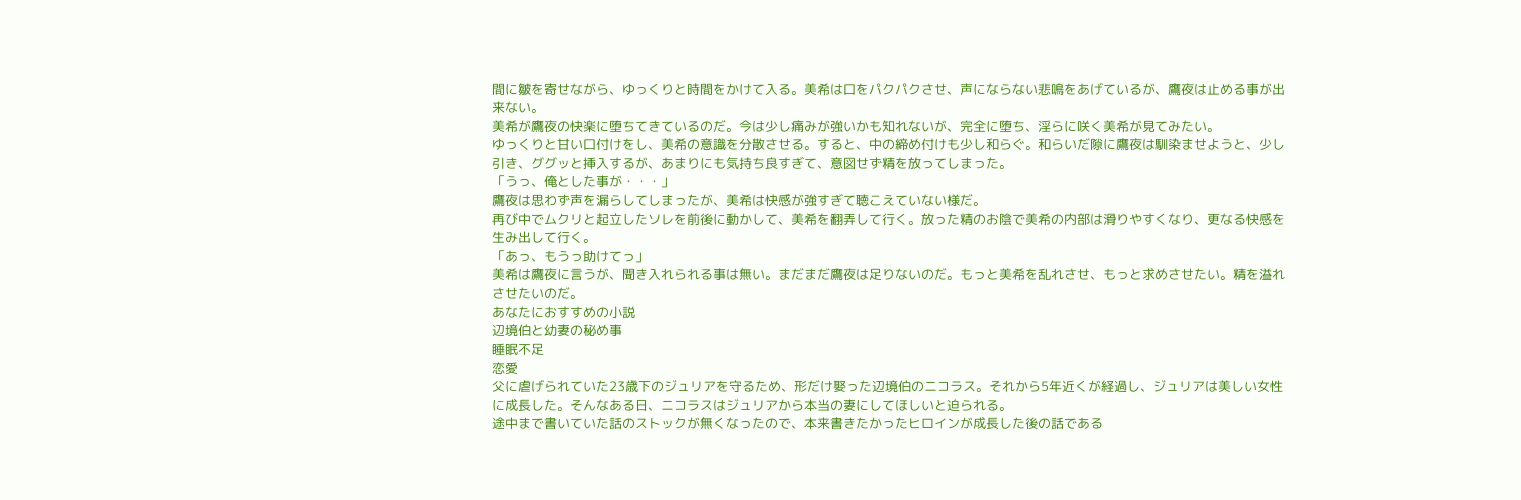間に皺を寄せながら、ゆっくりと時間をかけて入る。美希は口をパクパクさせ、声にならない悲鳴をあげているが、鷹夜は止める事が出来ない。
美希が鷹夜の快楽に堕ちてきているのだ。今は少し痛みが強いかも知れないが、完全に堕ち、淫らに咲く美希が見てみたい。
ゆっくりと甘い口付けをし、美希の意識を分散させる。すると、中の締め付けも少し和らぐ。和らいだ隙に鷹夜は馴染ませようと、少し引き、ググッと挿入するが、あまりにも気持ち良すぎて、意図せず精を放ってしまった。
「うっ、俺とした事が・・・」
鷹夜は思わず声を漏らしてしまったが、美希は快感が強すぎて聴こえていない様だ。
再び中でムクリと起立したソレを前後に動かして、美希を翻弄して行く。放った精のお陰で美希の内部は滑りやすくなり、更なる快感を生み出して行く。
「あっ、もうっ助けてっ」
美希は鷹夜に言うが、聞き入れられる事は無い。まだまだ鷹夜は足りないのだ。もっと美希を乱れさせ、もっと求めさせたい。精を溢れさせたいのだ。
あなたにおすすめの小説
辺境伯と幼妻の秘め事
睡眠不足
恋愛
父に虐げられていた23歳下のジュリアを守るため、形だけ娶った辺境伯のニコラス。それから5年近くが経過し、ジュリアは美しい女性に成長した。そんなある日、ニコラスはジュリアから本当の妻にしてほしいと迫られる。
途中まで書いていた話のストックが無くなったので、本来書きたかったヒロインが成長した後の話である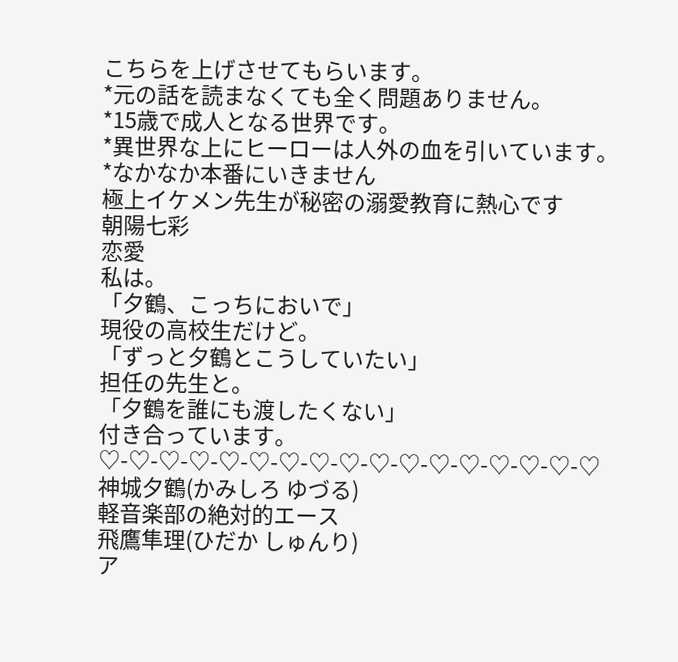こちらを上げさせてもらいます。
*元の話を読まなくても全く問題ありません。
*15歳で成人となる世界です。
*異世界な上にヒーローは人外の血を引いています。
*なかなか本番にいきません
極上イケメン先生が秘密の溺愛教育に熱心です
朝陽七彩
恋愛
私は。
「夕鶴、こっちにおいで」
現役の高校生だけど。
「ずっと夕鶴とこうしていたい」
担任の先生と。
「夕鶴を誰にも渡したくない」
付き合っています。
♡-♡-♡-♡-♡-♡-♡-♡-♡-♡-♡-♡-♡-♡-♡-♡-♡
神城夕鶴(かみしろ ゆづる)
軽音楽部の絶対的エース
飛鷹隼理(ひだか しゅんり)
ア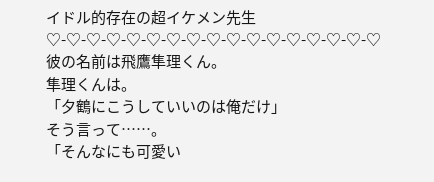イドル的存在の超イケメン先生
♡-♡-♡-♡-♡-♡-♡-♡-♡-♡-♡-♡-♡-♡-♡-♡-♡
彼の名前は飛鷹隼理くん。
隼理くんは。
「夕鶴にこうしていいのは俺だけ」
そう言って……。
「そんなにも可愛い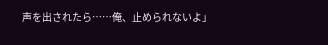声を出されたら……俺、止められないよ」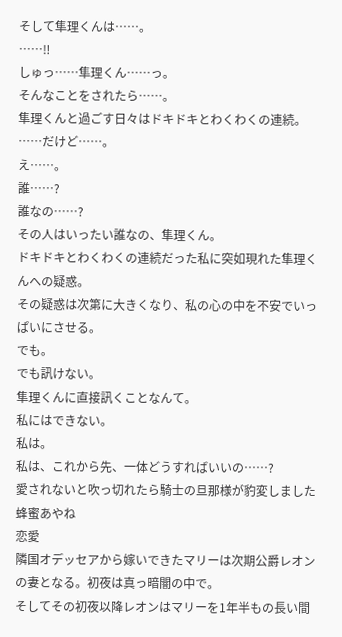そして隼理くんは……。
……‼
しゅっ……隼理くん……っ。
そんなことをされたら……。
隼理くんと過ごす日々はドキドキとわくわくの連続。
……だけど……。
え……。
誰……?
誰なの……?
その人はいったい誰なの、隼理くん。
ドキドキとわくわくの連続だった私に突如現れた隼理くんへの疑惑。
その疑惑は次第に大きくなり、私の心の中を不安でいっぱいにさせる。
でも。
でも訊けない。
隼理くんに直接訊くことなんて。
私にはできない。
私は。
私は、これから先、一体どうすればいいの……?
愛されないと吹っ切れたら騎士の旦那様が豹変しました
蜂蜜あやね
恋愛
隣国オデッセアから嫁いできたマリーは次期公爵レオンの妻となる。初夜は真っ暗闇の中で。
そしてその初夜以降レオンはマリーを1年半もの長い間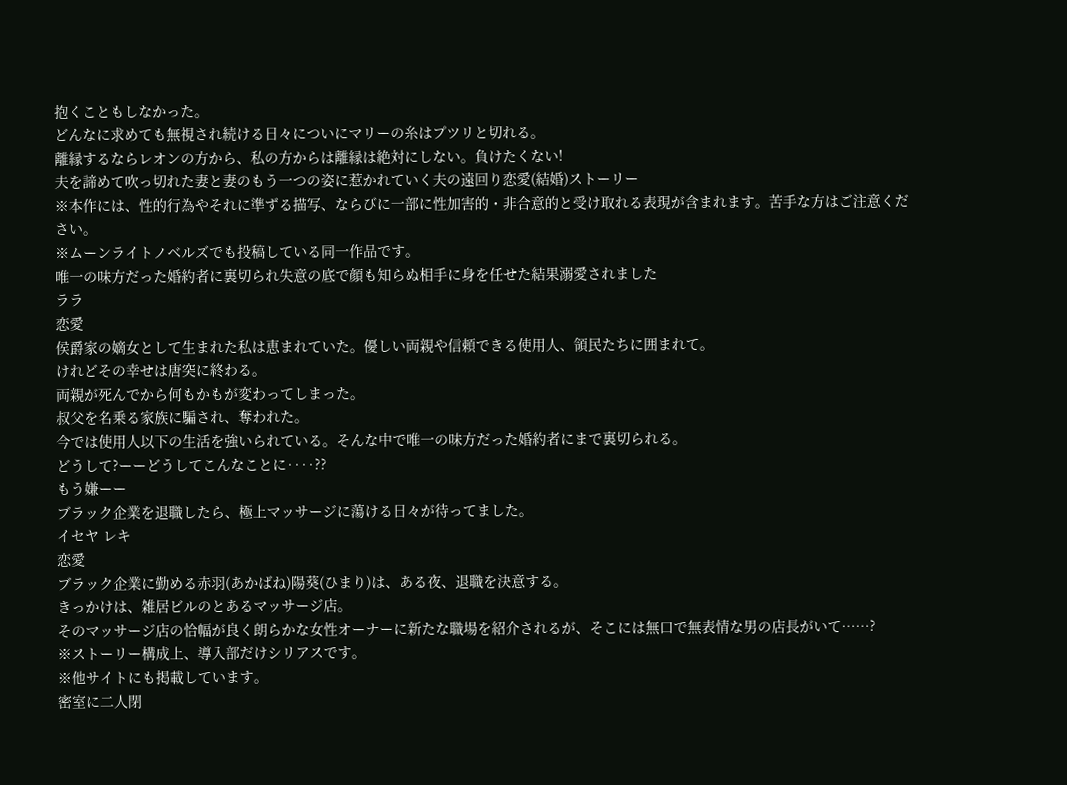抱くこともしなかった。
どんなに求めても無視され続ける日々についにマリーの糸はプツリと切れる。
離縁するならレオンの方から、私の方からは離縁は絶対にしない。負けたくない!
夫を諦めて吹っ切れた妻と妻のもう一つの姿に惹かれていく夫の遠回り恋愛(結婚)ストーリー
※本作には、性的行為やそれに準ずる描写、ならびに一部に性加害的・非合意的と受け取れる表現が含まれます。苦手な方はご注意ください。
※ムーンライトノベルズでも投稿している同一作品です。
唯一の味方だった婚約者に裏切られ失意の底で顔も知らぬ相手に身を任せた結果溺愛されました
ララ
恋愛
侯爵家の嫡女として生まれた私は恵まれていた。優しい両親や信頼できる使用人、領民たちに囲まれて。
けれどその幸せは唐突に終わる。
両親が死んでから何もかもが変わってしまった。
叔父を名乗る家族に騙され、奪われた。
今では使用人以下の生活を強いられている。そんな中で唯一の味方だった婚約者にまで裏切られる。
どうして?ーーどうしてこんなことに‥‥??
もう嫌ーー
ブラック企業を退職したら、極上マッサージに蕩ける日々が待ってました。
イセヤ レキ
恋愛
ブラック企業に勤める赤羽(あかばね)陽葵(ひまり)は、ある夜、退職を決意する。
きっかけは、雑居ビルのとあるマッサージ店。
そのマッサージ店の恰幅が良く朗らかな女性オーナーに新たな職場を紹介されるが、そこには無口で無表情な男の店長がいて……?
※ストーリー構成上、導入部だけシリアスです。
※他サイトにも掲載しています。
密室に二人閉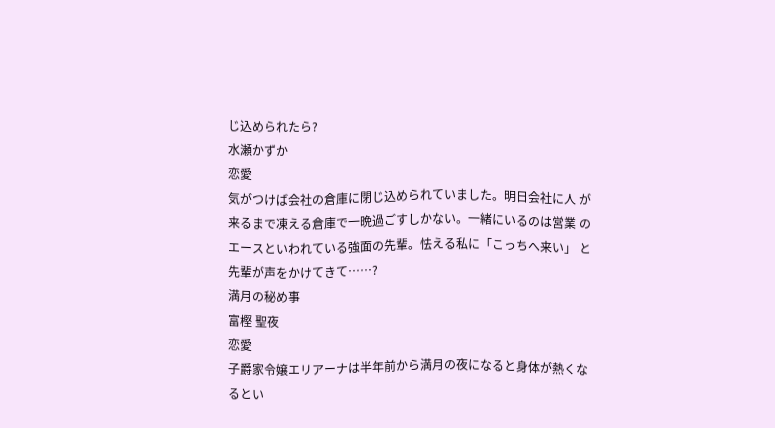じ込められたら?
水瀬かずか
恋愛
気がつけば会社の倉庫に閉じ込められていました。明日会社に人 が来るまで凍える倉庫で一晩過ごすしかない。一緒にいるのは営業 のエースといわれている強面の先輩。怯える私に「こっちへ来い」 と先輩が声をかけてきて……?
満月の秘め事
富樫 聖夜
恋愛
子爵家令嬢エリアーナは半年前から満月の夜になると身体が熱くなるとい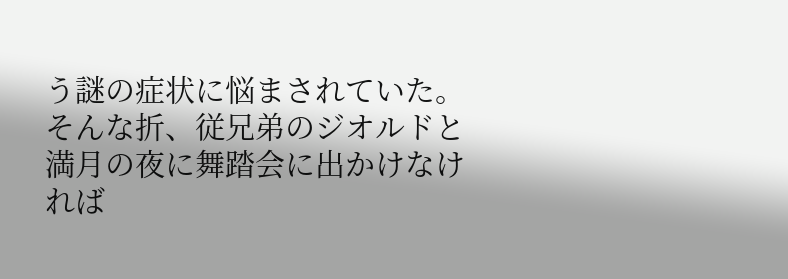う謎の症状に悩まされていた。
そんな折、従兄弟のジオルドと満月の夜に舞踏会に出かけなければ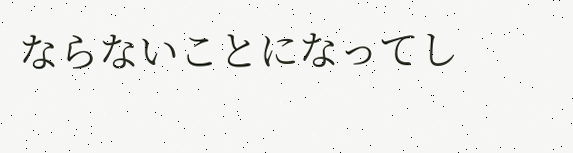ならないことになってし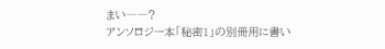まい――?
アンソロジー本「秘密1」の別冊用に書い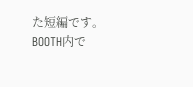た短編です。BOOTH内で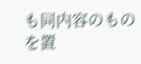も同内容のものを置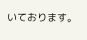いております。